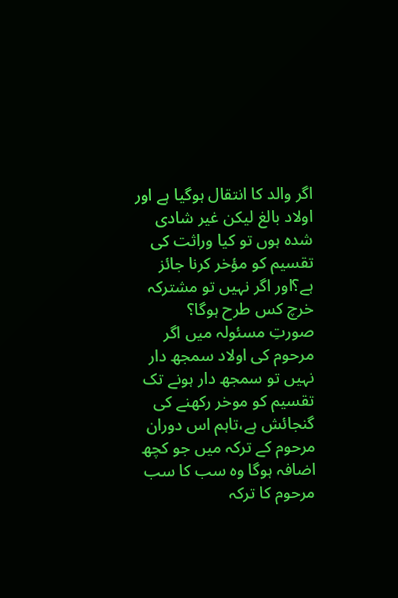اگر والد کا انتقال ہوگیا ہے اور اولاد بالغ لیکن غیر شادی شدہ ہوں تو کیا وراثت کی تقسیم کو مؤخر کرنا جائز ہے؟اور اگر نہیں تو مشترکہ خرچ کس طرح ہوگا؟
صورتِ مسئولہ میں اگر مرحوم کی اولاد سمجھ دار نہیں تو سمجھ دار ہونے تک تقسیم کو موخر رکھنے کی گنجائش ہے،تاہم اس دوران مرحوم کے ترکہ میں جو کچھ اضافہ ہوگا وہ سب کا سب مرحوم کا ترکہ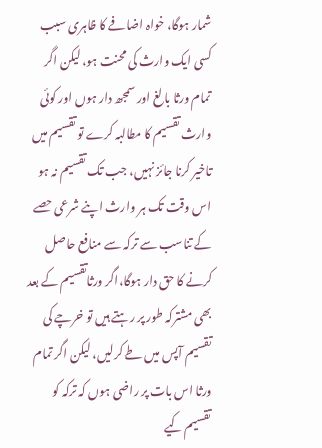شمار ہوگا، خواہ اضافے کا ظاہری سبب کسی ایک وارث کی محنت ہو، لیکن اگر تمام ورثا بالغ اور سمجھ دار ہوں اور کوئی وارث تقسیم کا مطالبہ کرے تو تقسیم میں تاخیر کرنا جائز نہیں، جب تک تقسیم نہ ہو اس وقت تک ہر وارث اپنے شرعی حصے کے تناسب سے ترکہ سے منافع حاصل کرنے کا حق دار ہوگا،اگر ورثاتقسیم کے بعد بھی مشترکہ طور پر رہتے ہیں تو خرچے کی تقسیم آپس میں طے کرلیں، لیکن اگر تمام ورثا اس بات پر راضی ہوں کہ ترکہ کو تقسیم کیے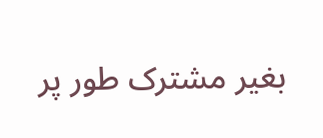بغیر مشترک طور پر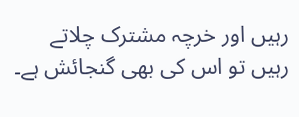رہیں اور خرچہ مشترک چلاتے رہیں تو اس کی بھی گنجائش ہے۔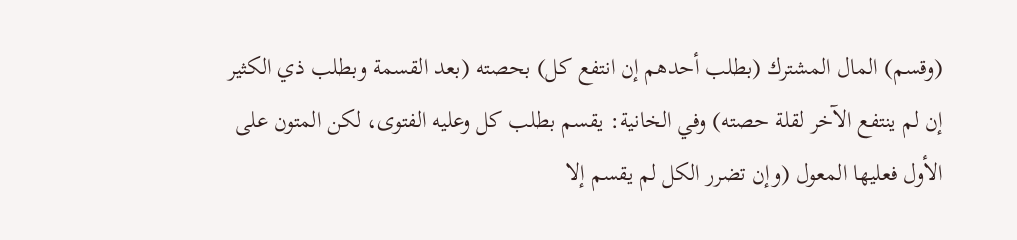(وقسم) المال المشترك (بطلب أحدهم إن انتفع كل) بحصته (بعد القسمة وبطلب ذي الكثير إن لم ينتفع الآخر لقلة حصته) وفي الخانية: يقسم بطلب كل وعليه الفتوى، لكن المتون على الأول فعليها المعول (وإن تضرر الكل لم يقسم إلا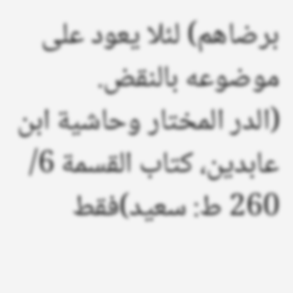برضاهم) لئلا يعود على موضوعه بالنقض.
(الدر المختار وحاشية ابن عابدين، كتاب القسمة 6/ 260 ط: سعيد)فقط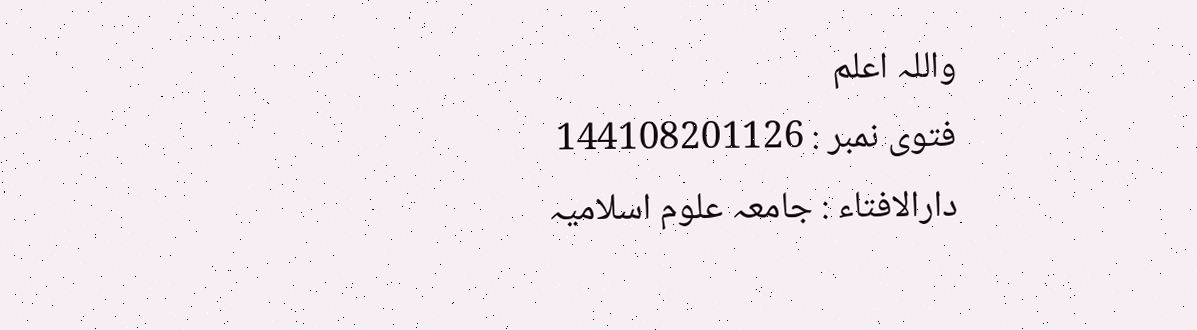واللہ اعلم
فتوی نمبر : 144108201126
دارالافتاء : جامعہ علوم اسلامیہ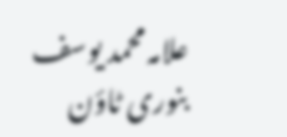علامہ محمد یوسف بنوری ٹاؤن